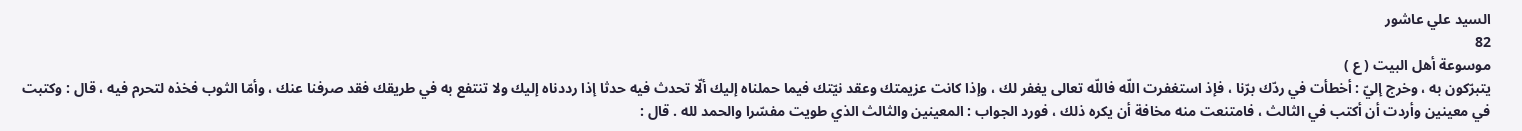السيد علي عاشور
82
موسوعة أهل البيت ( ع )
يتبرّكون به ، وخرج إليّ : أخطأت في ردّك برّنا ، فإذ استغفرت اللّه فاللّه تعالى يغفر لك ، وإذا كانت عزيمتك وعقد نيّتك فيما حملناه إليك ألّا تحدث فيه حدثا إذا رددناه إليك ولا تنتفع به في طريقك فقد صرفنا عنك ، وأمّا الثوب فخذه لتحرم فيه ، قال : وكتبت في معينين وأردت أن أكتب في الثالث ، فامتنعت منه مخافة أن يكره ذلك ، فورد الجواب : المعينين والثالث الذي طويت مفسّرا والحمد لله . قال :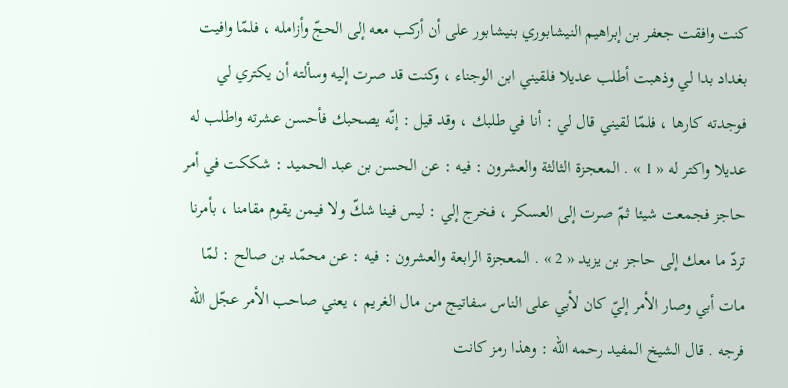كنت وافقت جعفر بن إبراهيم النيشابوري بنيشابور على أن أركب معه إلى الحجّ وأزامله ، فلمّا وافيت بغداد بدا لي وذهبت أطلب عديلا فلقيني ابن الوجناء ، وكنت قد صرت إليه وسألته أن يكتري لي فوجدته كارها ، فلمّا لقيني قال لي : أنا في طلبك ، وقد قيل : إنّه يصحبك فأحسن عشرته واطلب له عديلا واكتر له « 1 » . المعجزة الثالثة والعشرون : فيه : عن الحسن بن عبد الحميد : شككت في أمر حاجز فجمعت شيئا ثمّ صرت إلى العسكر ، فخرج إلي : ليس فينا شكّ ولا فيمن يقوم مقامنا ، بأمرنا تردّ ما معك إلى حاجز بن يزيد « 2 » . المعجزة الرابعة والعشرون : فيه : عن محمّد بن صالح : لمّا مات أبي وصار الأمر إليّ كان لأبي على الناس سفاتيج من مال الغريم ، يعني صاحب الأمر عجّل اللّه فرجه . قال الشيخ المفيد رحمه اللّه : وهذا رمز كانت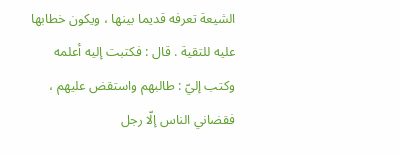الشيعة تعرفه قديما بينها ، ويكون خطابها عليه للتقية . قال : فكتبت إليه أعلمه وكتب إليّ : طالبهم واستقض عليهم ، فقضاني الناس إلّا رجل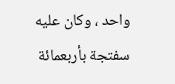واحد ، وكان عليه سفتجة بأربعمائة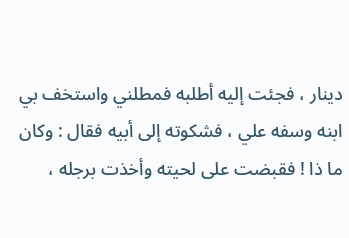دينار ، فجئت إليه أطلبه فمطلني واستخف بي ابنه وسفه علي ، فشكوته إلى أبيه فقال : وكان ما ذا ! فقبضت على لحيته وأخذت برجله ،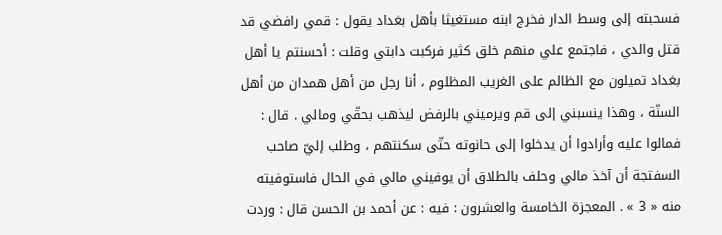فسحبته إلى وسط الدار فخرج ابنه مستغيثا بأهل بغداد يقول : قمي رافضي قد قتل والدي ، فاجتمع علي منهم خلق كثير فركبت دابتي وقلت : أحسنتم يا أهل بغداد تميلون مع الظالم على الغريب المظلوم ، أنا رجل من أهل همدان من أهل السنّة ، وهذا ينسبني إلى قم ويرميني بالرفض ليذهب بحقّي ومالي . قال : فمالوا عليه وأرادوا أن يدخلوا إلى حانوته حتّى سكنتهم ، وطلب إليّ صاحب السفتجة أن آخذ مالي وحلف بالطلاق أن يوفيني مالي في الحال فاستوفيته منه « 3 » . المعجزة الخامسة والعشرون : فيه : عن أحمد بن الحسن قال : وردت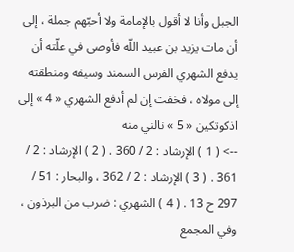الجبل وأنا لا أقول بالإمامة ولا أحبّهم جملة ، إلى أن مات يزيد بن عبيد اللّه فأوصى في علّته أن يدفع الشهري الفرس السمند وسيفه ومنطقته إلى مولاه ، فخفت إن لم أدفع الشهري « 4 » إلى اذكوتكين « 5 » نالني منه
--> ( 1 ) الإرشاد : 2 / 360 . ( 2 ) الإرشاد : 2 / 361 . ( 3 ) الإرشاد : 2 / 362 ، والبحار : 51 / 297 ح 13 . ( 4 ) الشهري : ضرب من البرذون ، وفي المجمع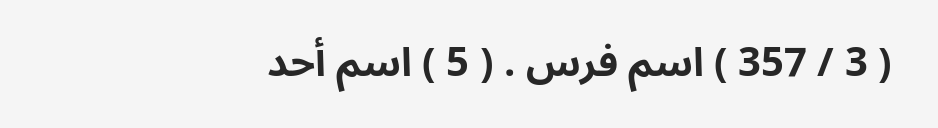( 3 / 357 ) اسم فرس . ( 5 ) اسم أحد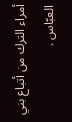أمراء الترك من أتباع بني العبّاس .